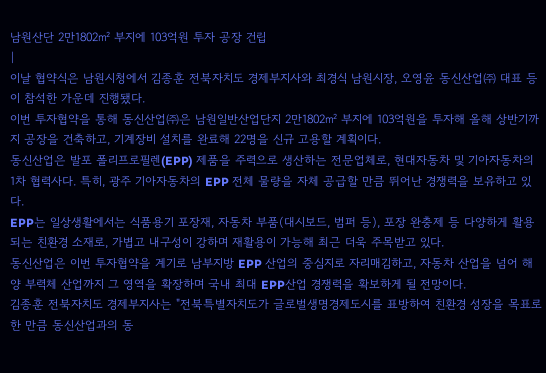남원산단 2만1802㎡ 부지에 103억원 투자 공장 건립
|
이날 협약식은 남원시청에서 김종훈 전북자치도 경제부지사와 최경식 남원시장, 오영윤 동신산업㈜ 대표 등이 참석한 가운데 진행됐다.
이번 투자협약을 통해 동신산업㈜은 남원일반산업단지 2만1802㎡ 부지에 103억원을 투자해 올해 상반기까지 공장을 건축하고, 기계장비 설치를 완료해 22명을 신규 고용할 계획이다.
동신산업은 발포 폴리프로필렌(EPP) 제품을 주력으로 생산하는 전문업체로, 현대자동차 및 기아자동차의 1차 협력사다. 특히, 광주 기아자동차의 EPP 전체 물량을 자체 공급할 만큼 뛰어난 경쟁력을 보유하고 있다.
EPP는 일상생활에서는 식품용기 포장재, 자동차 부품(대시보드, 범퍼 등), 포장 완충제 등 다양하게 활용되는 친환경 소재로, 가볍고 내구성이 강하며 재활용이 가능해 최근 더욱 주목받고 있다.
동신산업은 이번 투자협약을 계기로 남부지방 EPP 산업의 중심지로 자리매김하고, 자동차 산업을 넘어 해양 부력체 산업까지 그 영역을 확장하며 국내 최대 EPP산업 경쟁력을 확보하게 될 전망이다.
김종훈 전북자치도 경제부지사는 "전북특별자치도가 글로벌생명경제도시를 표방하여 친환경 성장을 목표로 한 만큼 동신산업과의 동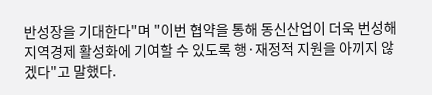반성장을 기대한다"며 "이번 협약을 통해 동신산업이 더욱 번성해 지역경제 활성화에 기여할 수 있도록 행·재정적 지원을 아끼지 않겠다"고 말했다.